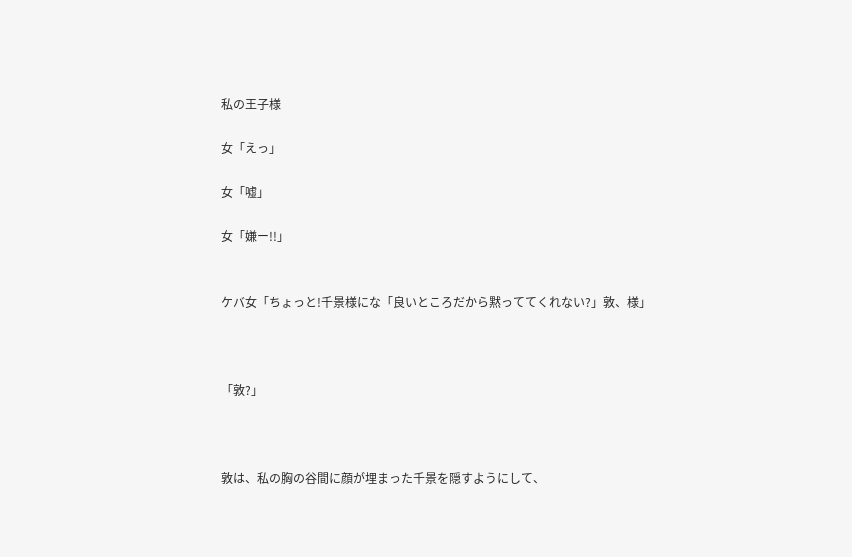私の王子様

女「えっ」

女「嘘」

女「嫌ー!!」


ケバ女「ちょっと!千景様にな「良いところだから黙っててくれない?」敦、様」



「敦?」



敦は、私の胸の谷間に顔が埋まった千景を隠すようにして、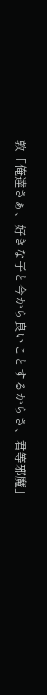敦「俺達さぁ、好きな子と今から良いことするからさ、君等邪魔」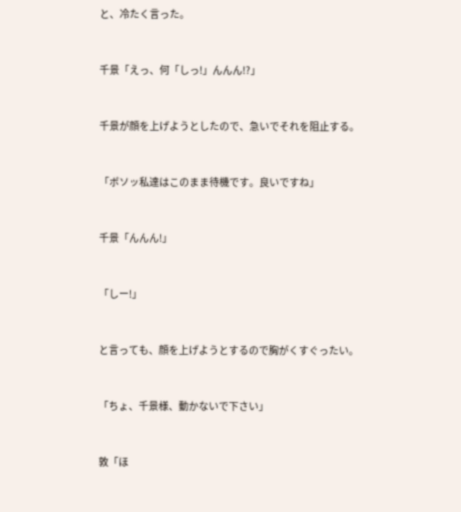と、冷たく言った。



千景「えっ、何「しっ!」んんん!?」



千景が顔を上げようとしたので、急いでそれを阻止する。



「ボソッ私達はこのまま待機です。良いですね」



千景「んんん!」



「しー!」



と言っても、顔を上げようとするので胸がくすぐったい。



「ちょ、千景様、動かないで下さい」



敦「ほ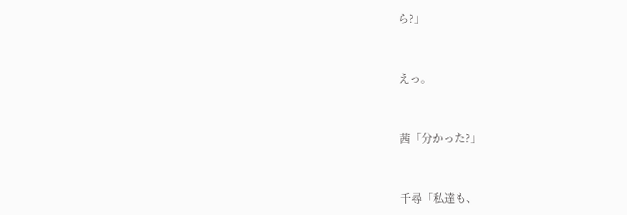ら?」



えっ。



茜「分かった?」



千尋「私達も、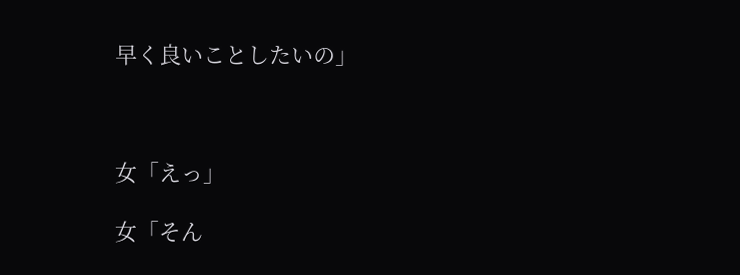早く良いことしたいの」



女「えっ」

女「そん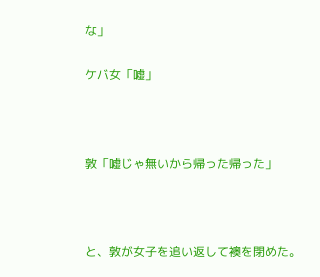な」

ケバ女「嘘」



敦「嘘じゃ無いから帰った帰った」



と、敦が女子を追い返して襖を閉めた。